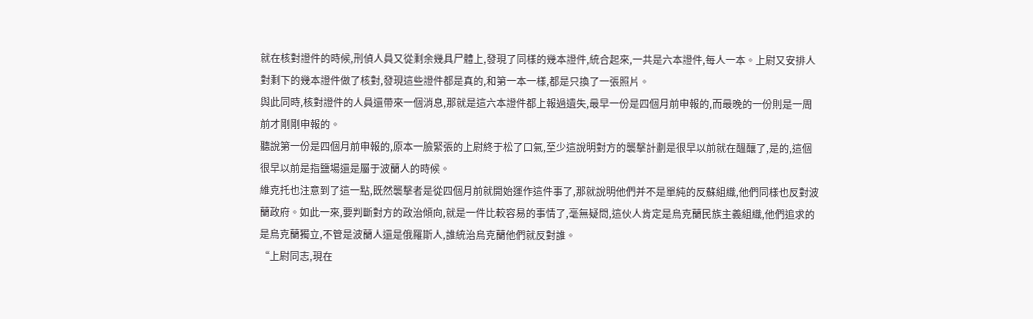就在核對證件的時候,刑偵人員又從剩余幾具尸體上,發現了同樣的幾本證件,統合起來,一共是六本證件,每人一本。上尉又安排人對剩下的幾本證件做了核對,發現這些證件都是真的,和第一本一樣,都是只換了一張照片。
與此同時,核對證件的人員還帶來一個消息,那就是這六本證件都上報過遺失,最早一份是四個月前申報的,而最晚的一份則是一周前才剛剛申報的。
聽說第一份是四個月前申報的,原本一臉緊張的上尉終于松了口氣,至少這說明對方的襲擊計劃是很早以前就在醞釀了,是的,這個很早以前是指鹽場還是屬于波蘭人的時候。
維克托也注意到了這一點,既然襲擊者是從四個月前就開始運作這件事了,那就說明他們并不是單純的反蘇組織,他們同樣也反對波蘭政府。如此一來,要判斷對方的政治傾向,就是一件比較容易的事情了,毫無疑問,這伙人肯定是烏克蘭民族主義組織,他們追求的是烏克蘭獨立,不管是波蘭人還是俄羅斯人,誰統治烏克蘭他們就反對誰。
“上尉同志,現在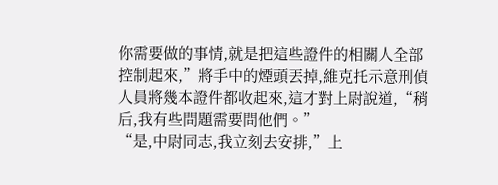你需要做的事情,就是把這些證件的相關人全部控制起來,”將手中的煙頭丟掉,維克托示意刑偵人員將幾本證件都收起來,這才對上尉說道,“稍后,我有些問題需要問他們。”
“是,中尉同志,我立刻去安排,”上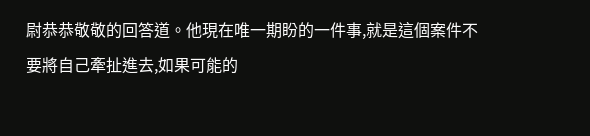尉恭恭敬敬的回答道。他現在唯一期盼的一件事,就是這個案件不要將自己牽扯進去,如果可能的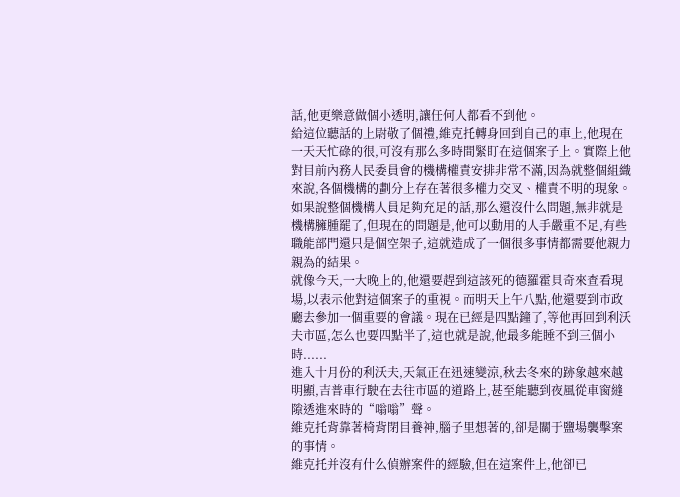話,他更樂意做個小透明,讓任何人都看不到他。
給這位聽話的上尉敬了個禮,維克托轉身回到自己的車上,他現在一天天忙碌的很,可沒有那么多時間緊盯在這個案子上。實際上他對目前內務人民委員會的機構權責安排非常不滿,因為就整個組織來說,各個機構的劃分上存在著很多權力交叉、權責不明的現象。如果說整個機構人員足夠充足的話,那么還沒什么問題,無非就是機構臃腫罷了,但現在的問題是,他可以動用的人手嚴重不足,有些職能部門還只是個空架子,這就造成了一個很多事情都需要他親力親為的結果。
就像今天,一大晚上的,他還要趕到這該死的德羅霍貝奇來查看現場,以表示他對這個案子的重視。而明天上午八點,他還要到市政廳去參加一個重要的會議。現在已經是四點鐘了,等他再回到利沃夫市區,怎么也要四點半了,這也就是說,他最多能睡不到三個小時......
進入十月份的利沃夫,天氣正在迅速變涼,秋去冬來的跡象越來越明顯,吉普車行駛在去往市區的道路上,甚至能聽到夜風從車窗縫隙透進來時的“嗡嗡”聲。
維克托背靠著椅背閉目養神,腦子里想著的,卻是關于鹽場襲擊案的事情。
維克托并沒有什么偵辦案件的經驗,但在這案件上,他卻已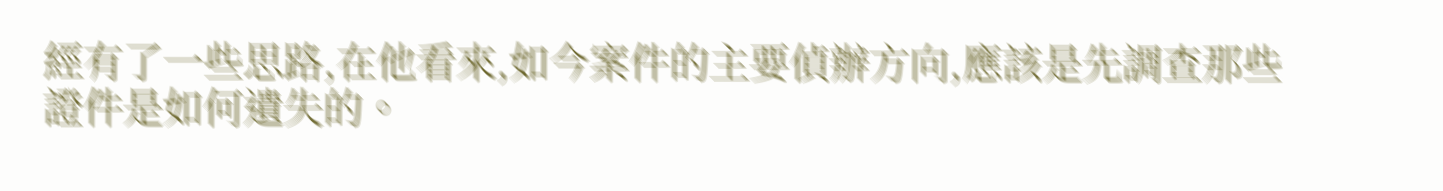經有了一些思路,在他看來,如今案件的主要偵辦方向,應該是先調查那些證件是如何遺失的。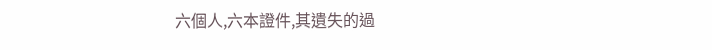六個人,六本證件,其遺失的過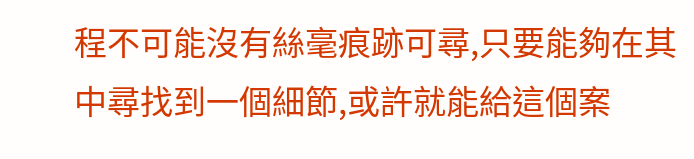程不可能沒有絲毫痕跡可尋,只要能夠在其中尋找到一個細節,或許就能給這個案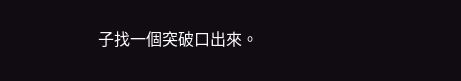子找一個突破口出來。